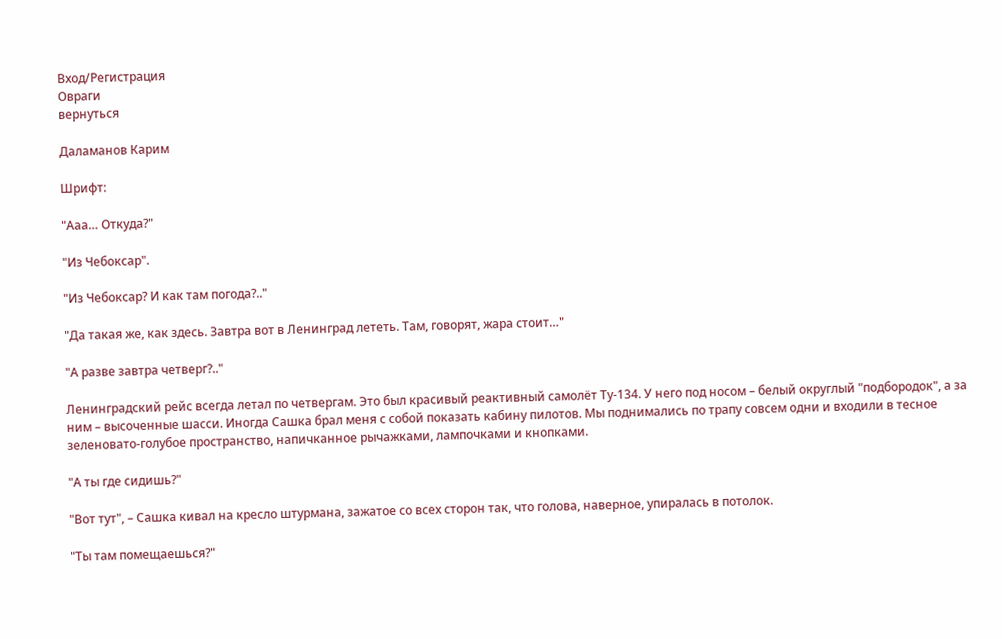Вход/Регистрация
Овраги
вернуться

Даламанов Карим

Шрифт:

"Ааа… Откуда?"

"Из Чебоксар".

"Из Чебоксар? И как там погода?.."

"Да такая же, как здесь. Завтра вот в Ленинград лететь. Там, говорят, жара стоит…"

"А разве завтра четверг?.."

Ленинградский рейс всегда летал по четвергам. Это был красивый реактивный самолёт Ту-134. У него под носом – белый округлый "подбородок", а за ним – высоченные шасси. Иногда Сашка брал меня с собой показать кабину пилотов. Мы поднимались по трапу совсем одни и входили в тесное зеленовато-голубое пространство, напичканное рычажками, лампочками и кнопками.

"А ты где сидишь?"

"Вот тут", – Сашка кивал на кресло штурмана, зажатое со всех сторон так, что голова, наверное, упиралась в потолок.

"Ты там помещаешься?"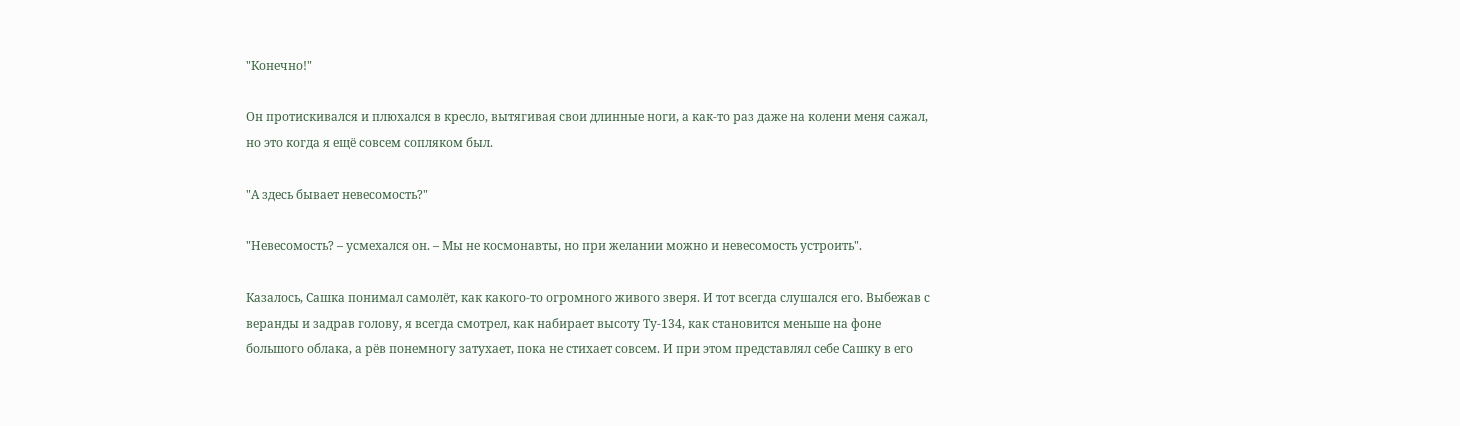"Конечно!"

Он протискивался и плюхался в кресло, вытягивая свои длинные ноги, а как-то раз даже на колени меня сажал, но это когда я ещё совсем сопляком был.

"А здесь бывает невесомость?"

"Невесомость? – усмехался он. – Мы не космонавты, но при желании можно и невесомость устроить".

Казалось, Сашка понимал самолёт, как какого-то огромного живого зверя. И тот всегда слушался его. Выбежав с веранды и задрав голову, я всегда смотрел, как набирает высоту Ту-134, как становится меньше на фоне большого облака, а рёв понемногу затухает, пока не стихает совсем. И при этом представлял себе Сашку в его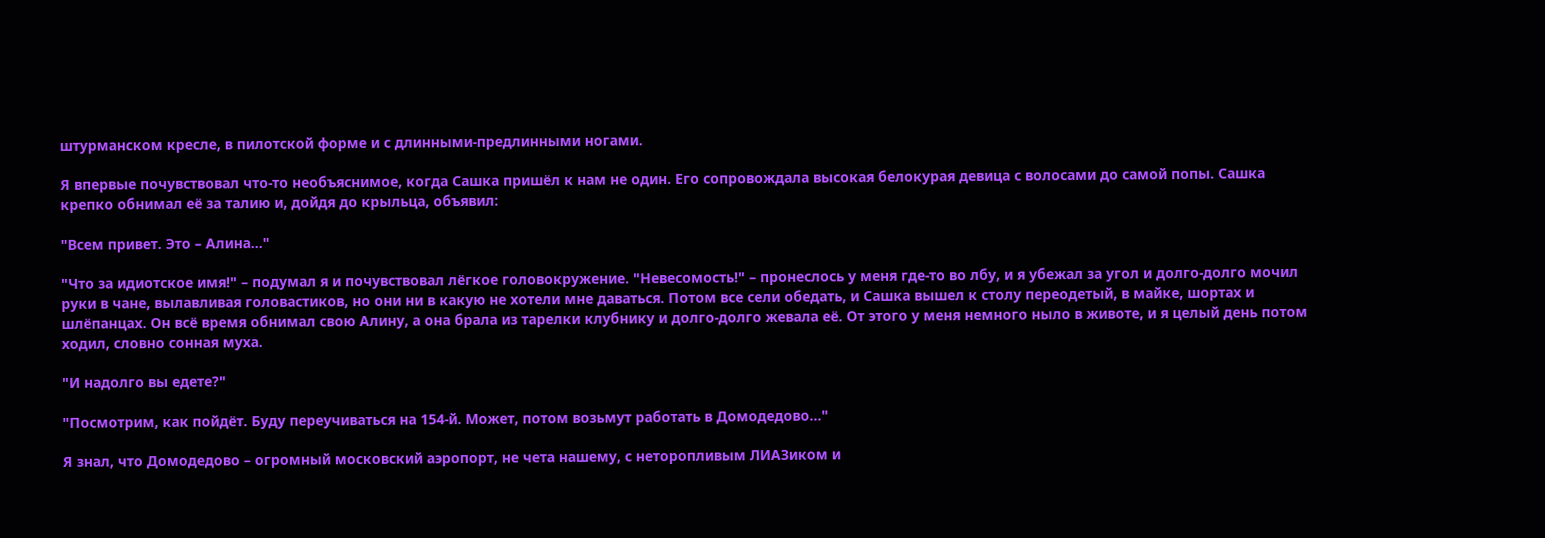штурманском кресле, в пилотской форме и с длинными-предлинными ногами.

Я впервые почувствовал что-то необъяснимое, когда Сашка пришёл к нам не один. Его сопровождала высокая белокурая девица с волосами до самой попы. Сашка крепко обнимал её за талию и, дойдя до крыльца, объявил:

"Всем привет. Это – Алина…"

"Что за идиотское имя!" – подумал я и почувствовал лёгкое головокружение. "Невесомость!" – пронеслось у меня где-то во лбу, и я убежал за угол и долго-долго мочил руки в чане, вылавливая головастиков, но они ни в какую не хотели мне даваться. Потом все сели обедать, и Сашка вышел к столу переодетый, в майке, шортах и шлёпанцах. Он всё время обнимал свою Алину, а она брала из тарелки клубнику и долго-долго жевала её. От этого у меня немного ныло в животе, и я целый день потом ходил, словно сонная муха.

"И надолго вы едете?"

"Посмотрим, как пойдёт. Буду переучиваться на 154-й. Может, потом возьмут работать в Домодедово…"

Я знал, что Домодедово – огромный московский аэропорт, не чета нашему, с неторопливым ЛИАЗиком и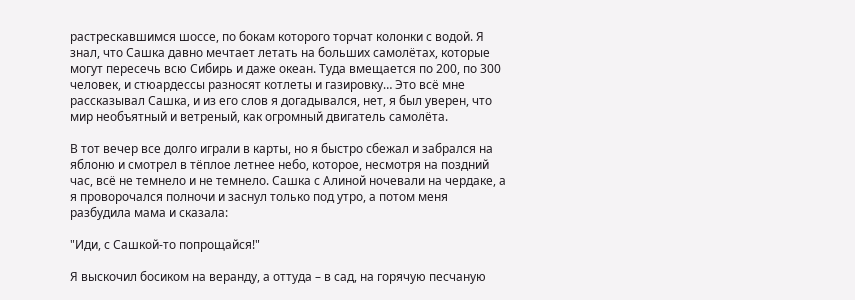растрескавшимся шоссе, по бокам которого торчат колонки с водой. Я знал, что Сашка давно мечтает летать на больших самолётах, которые могут пересечь всю Сибирь и даже океан. Туда вмещается по 200, по 300 человек, и стюардессы разносят котлеты и газировку… Это всё мне рассказывал Сашка, и из его слов я догадывался, нет, я был уверен, что мир необъятный и ветреный, как огромный двигатель самолёта.

В тот вечер все долго играли в карты, но я быстро сбежал и забрался на яблоню и смотрел в тёплое летнее небо, которое, несмотря на поздний час, всё не темнело и не темнело. Сашка с Алиной ночевали на чердаке, а я проворочался полночи и заснул только под утро, а потом меня разбудила мама и сказала:

"Иди, с Сашкой-то попрощайся!"

Я выскочил босиком на веранду, а оттуда – в сад, на горячую песчаную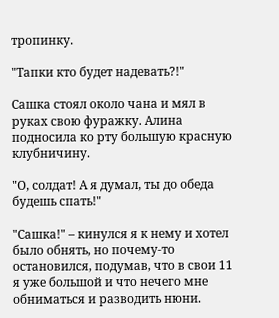тропинку.

"Тапки кто будет надевать?!"

Сашка стоял около чана и мял в руках свою фуражку. Алина подносила ко рту большую красную клубничину.

"О, солдат! А я думал, ты до обеда будешь спать!"

"Сашка!" – кинулся я к нему и хотел было обнять, но почему-то остановился, подумав, что в свои 11 я уже большой и что нечего мне обниматься и разводить нюни.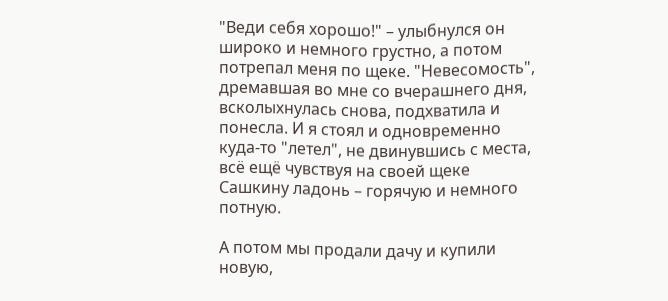"Веди себя хорошо!" – улыбнулся он широко и немного грустно, а потом потрепал меня по щеке. "Невесомость", дремавшая во мне со вчерашнего дня, всколыхнулась снова, подхватила и понесла. И я стоял и одновременно куда-то "летел", не двинувшись с места, всё ещё чувствуя на своей щеке Сашкину ладонь – горячую и немного потную.

А потом мы продали дачу и купили новую,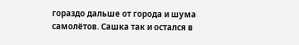гораздо дальше от города и шума самолётов. Сашка так и остался в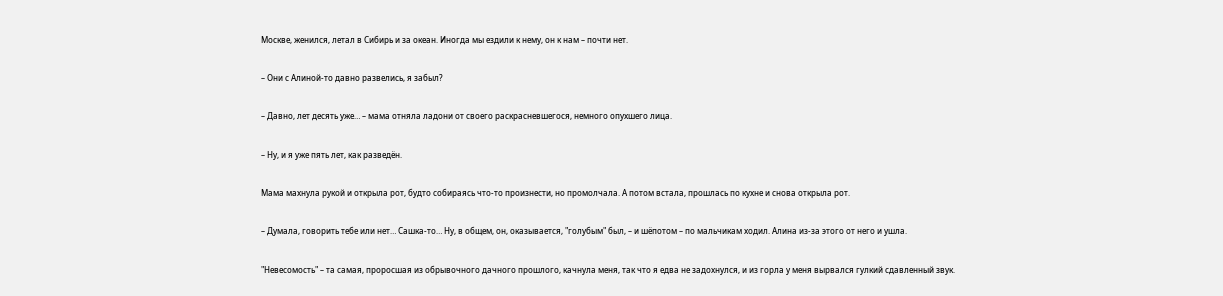Москве, женился, летал в Сибирь и за океан. Иногда мы ездили к нему, он к нам – почти нет.

– Они с Алиной-то давно развелись, я забыл?

– Давно, лет десять уже… – мама отняла ладони от своего раскрасневшегося, немного опухшего лица.

– Ну, и я уже пять лет, как разведён.

Мама махнула рукой и открыла рот, будто собираясь что-то произнести, но промолчала. А потом встала, прошлась по кухне и снова открыла рот.

– Думала, говорить тебе или нет… Сашка-то… Ну, в общем, он, оказывается, "голубым" был, – и шёпотом – по мальчикам ходил. Алина из-за этого от него и ушла.

"Невесомость" – та самая, проросшая из обрывочного дачного прошлого, качнула меня, так что я едва не задохнулся, и из горла у меня вырвался гулкий сдавленный звук.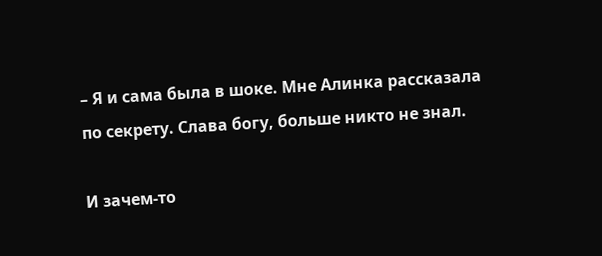– Я и сама была в шоке. Мне Алинка рассказала по секрету. Слава богу, больше никто не знал.

И зачем-то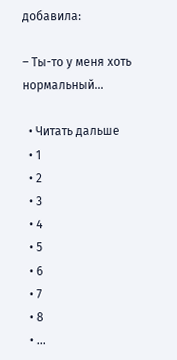добавила:

– Ты-то у меня хоть нормальный…

  • Читать дальше
  • 1
  • 2
  • 3
  • 4
  • 5
  • 6
  • 7
  • 8
  • ...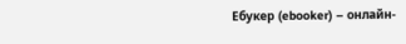Ебукер (ebooker) – онлайн-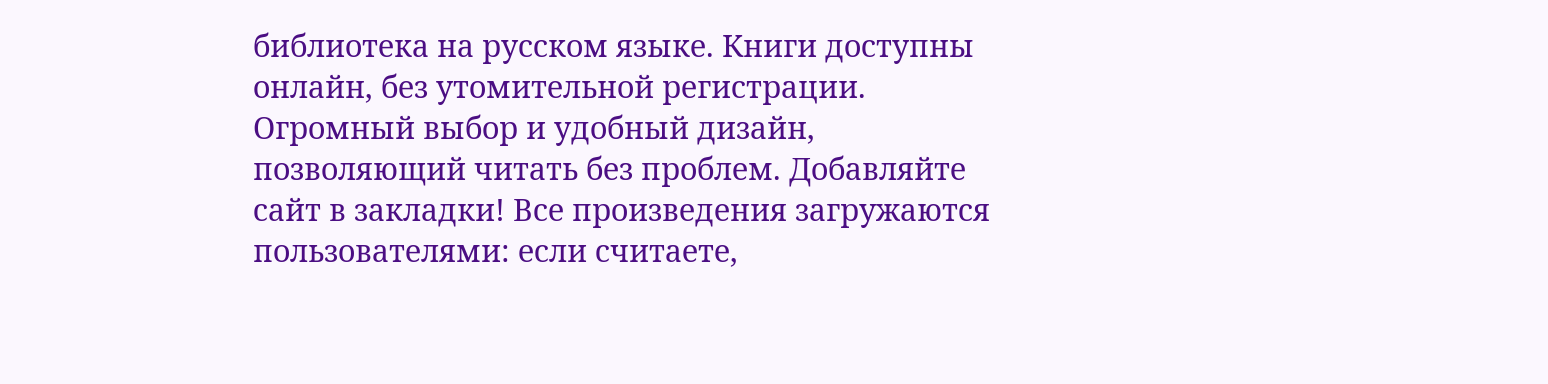библиотека на русском языке. Книги доступны онлайн, без утомительной регистрации. Огромный выбор и удобный дизайн, позволяющий читать без проблем. Добавляйте сайт в закладки! Все произведения загружаются пользователями: если считаете,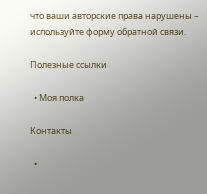что ваши авторские права нарушены – используйте форму обратной связи.

Полезные ссылки

  • Моя полка

Контакты

  •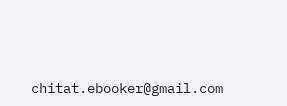chitat.ebooker@gmail.com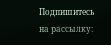Подпишитесь на рассылку: